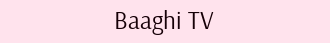Baaghi TV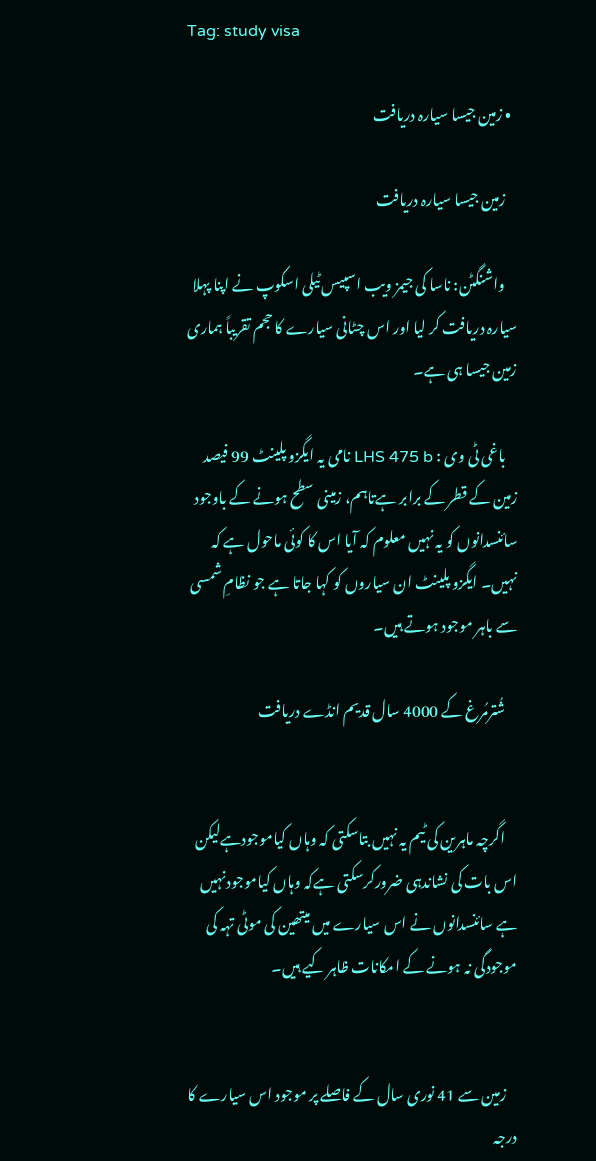Tag: study visa

  • زمین جیسا سیارہ دریافت

    زمین جیسا سیارہ دریافت

    واشنگٹن: ناسا کی جیمز ویب اسپیس ٹیلی اسکوپ نے اپنا پہلا سیارہ دریافت کر لیا اور اس چٹانی سیارے کا حجم تقریباً ہماری زمین جیسا ہی ہے۔

    باغی ٹی وی : LHS 475 b نامی یہ ایگزو پلینٹ 99 فیصد زمین کے قطر کے برابر ہےتاہم، زمینی سطح ہونے کے باوجود سائنسدانوں کو یہ نہیں معلوم کہ آیا اس کا کوئی ماحول ہے کہ نہیں۔ ایگزو پلینٹ ان سیاروں کو کہا جاتا ہے جو نظامِ شمسی سے باہر موجود ہوتے ہیں۔

    شُترمُرغ کے 4000 سال قدیم انڈے دریافت


    اگرچہ ماہرین کی ٹیم یہ نہیں بتاسکتی کہ وہاں کیاموجودہےلیکن اس بات کی نشاندہی ضرورکرسکتی ہےکہ وہاں کیاموجودنہیں ہے سائنسدانوں نے اس سیارے میں میتھین کی موٹی تہہ کی موجودگی نہ ہونے کے امکانات ظاہر کیے ہیں۔


    زمین سے 41 نوری سال کے فاصلے پر موجود اس سیارے کا درجہ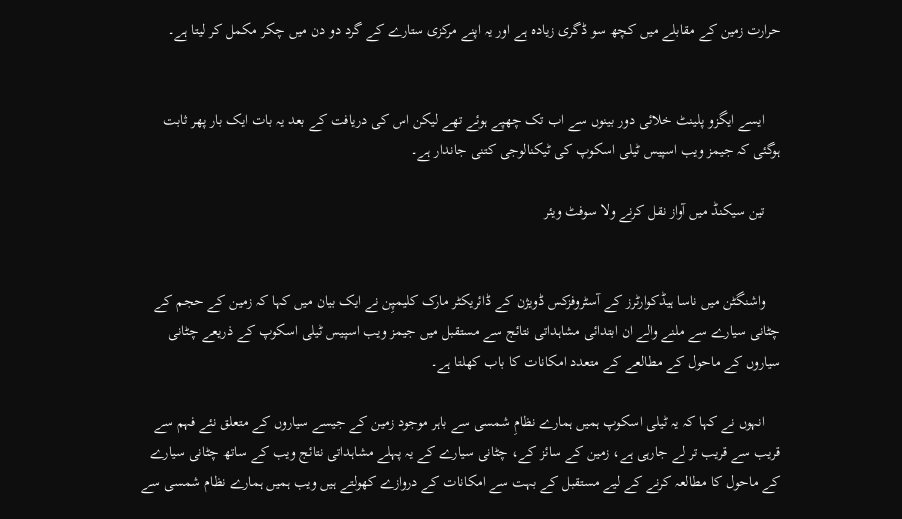حرارت زمین کے مقابلے میں کچھ سو ڈگری زیادہ ہے اور یہ اپنے مرکزی ستارے کے گرد دو دن میں چکر مکمل کر لیتا ہے۔


    ایسے ایگزو پلینٹ خلائی دور بینوں سے اب تک چھپے ہوئے تھے لیکن اس کی دریافت کے بعد یہ بات ایک بار پھر ثابت ہوگئی کہ جیمز ویب اسپیس ٹیلی اسکوپ کی ٹیکنالوجی کتنی جاندار ہے۔

    تین سیکنڈ میں آواز نقل کرنے ولا سوفٹ ویئر


    واشنگٹن میں ناسا ہیڈکوارٹرز کے آسٹروفزکس ڈویژن کے ڈائریکٹر مارک کلیمپِن نے ایک بیان میں کہا کہ زمین کے حجم کے چٹانی سیارے سے ملنے والے ان ابتدائی مشاہداتی نتائج سے مستقبل میں جیمز ویب اسپیس ٹیلی اسکوپ کے ذریعے چٹانی سیاروں کے ماحول کے مطالعے کے متعدد امکانات کا باب کھلتا ہے۔

    انہوں نے کہا کہ یہ ٹیلی اسکوپ ہمیں ہمارے نظامِ شمسی سے باہر موجود زمین کے جیسے سیاروں کے متعلق نئے فہم سے قریب سے قریب تر لے جارہی ہے، زمین کے سائز کے، چٹانی سیارے کے یہ پہلے مشاہداتی نتائج ویب کے ساتھ چٹانی سیارے کے ماحول کا مطالعہ کرنے کے لیے مستقبل کے بہت سے امکانات کے دروازے کھولتے ہیں ویب ہمیں ہمارے نظام شمسی سے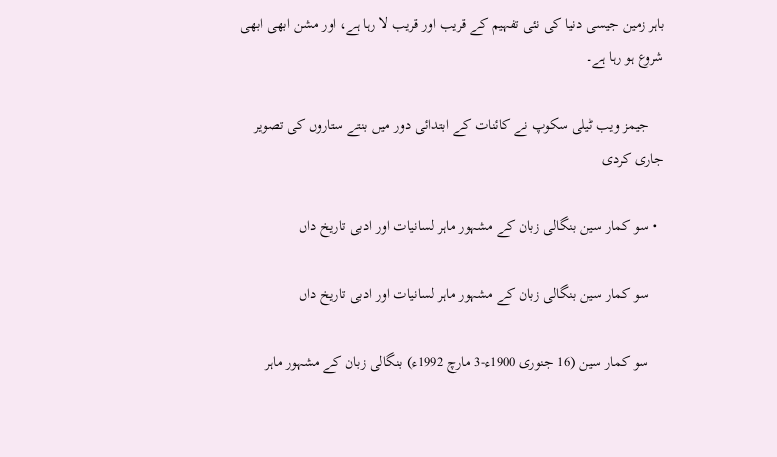باہر زمین جیسی دنیا کی نئی تفہیم کے قریب اور قریب لا رہا ہے، اور مشن ابھی ابھی شروع ہو رہا ہے۔

    جیمز ویب ٹیلی سکوپ نے کائنات کے ابتدائی دور میں بنتے ستاروں کی تصویر جاری کردی

  • سو کمار سین بنگالی زبان کے مشہور ماہر لسانیات اور ادبی تاریخ داں

    سو کمار سین بنگالی زبان کے مشہور ماہر لسانیات اور ادبی تاریخ داں

    سو کمار سین (16 جنوری 1900ء-3 مارچ 1992ء) بنگالی زبان کے مشہور ماہر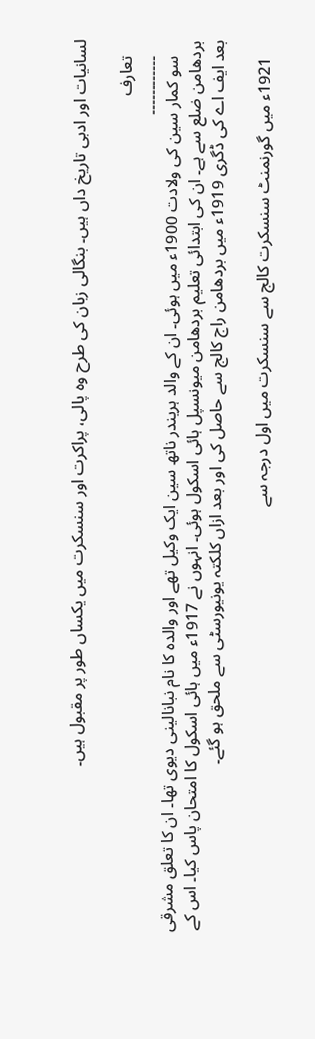لسانیات اور ادبی تاریخ داں ہیں۔ بنگالی زبان کی طرح وہ پالی، پراکرت اور سنسکرت میں یکساں طور پر مقبول ہیں۔

    تعارف
    ۔۔۔۔۔۔۔۔۔۔۔۔
    سو کمار سین کی ولادت 1900ء میں ہوئی۔ ان کے والد ہریندر ناتھ سین ایک وکیل تھے اور والدہ کا نام نبانالینی دیوی تھا۔ ان کا تعلق مشرقی بردھامن ضلع سے ہے۔ ان کی ابتدائی تعلیم بردھامن میونسپل ہائی اسکول ہوئی۔ انہوں نے 1917ء میں ہائی اسکول کا امتحان پاس کیا۔ اس کے بعد ایف اے کی ڈگری 1919ء میں بردھامن راج کالج سے حاصل کی اور بعد ازاں کلکتہ یونیورسٹی سے ملحق ہو گئے۔

    1921ء میں گورنمنٹ سنسکرت کالج سے سنسکرت میں اول درجہ سے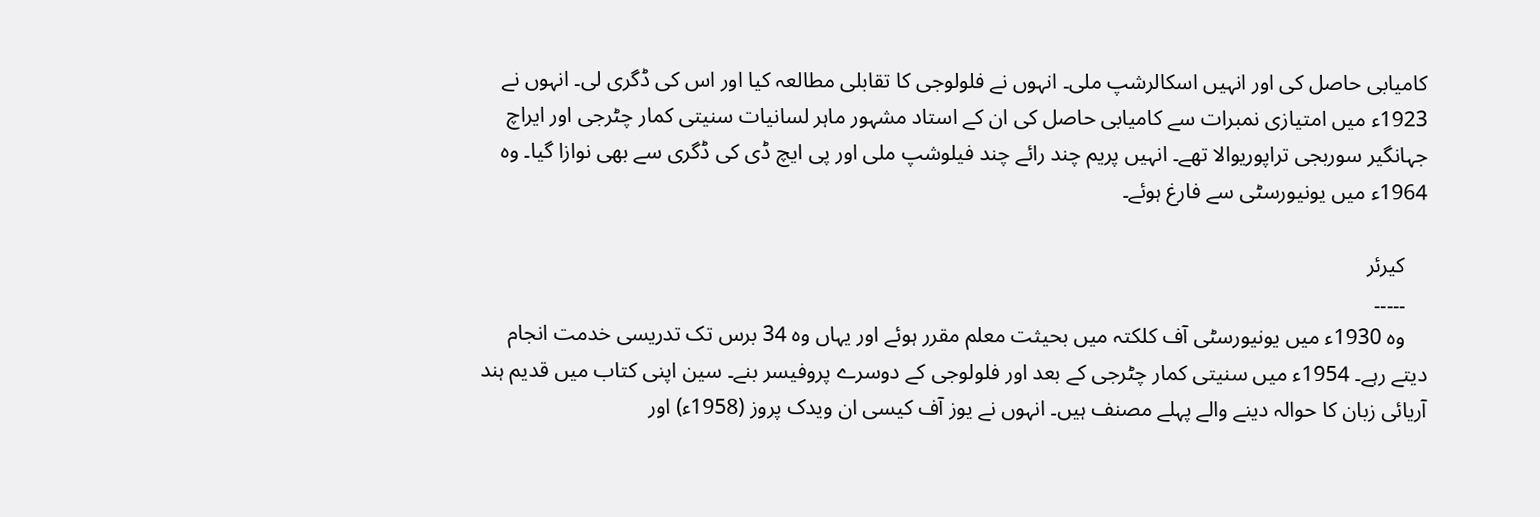کامیابی حاصل کی اور انہیں اسکالرشپ ملی۔ انہوں نے فلولوجی کا تقابلی مطالعہ کیا اور اس کی ڈگری لی۔ انہوں نے 1923ء میں امتیازی نمبرات سے کامیابی حاصل کی ان کے استاد مشہور ماہر لسانیات سنیتی کمار چٹرجی اور ایراچ جہانگیر سوربجی تراپوریوالا تھے۔ انہیں پریم چند رائے چند فیلوشپ ملی اور پی ایچ ڈی کی ڈگری سے بھی نوازا گیا۔ وہ 1964ء میں یونیورسٹی سے فارغ ہوئے۔

    کیرئر
    ۔۔۔۔۔
    وہ 1930ء میں یونیورسٹی آف کلکتہ میں بحیثت معلم مقرر ہوئے اور یہاں وہ 34 برس تک تدریسی خدمت انجام دیتے رہے۔ 1954ء میں سنیتی کمار چٹرجی کے بعد اور فلولوجی کے دوسرے پروفیسر بنے۔ سین اپنی کتاب میں قدیم ہند آریائی زبان کا حوالہ دینے والے پہلے مصنف ہیں۔ انہوں نے یوز آف کیسی ان ویدک پروز (1958ء) اور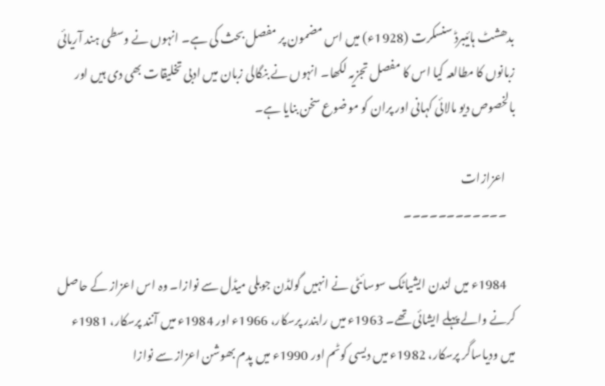بدھشٹ ہائیبرڈ سنسکرت (1928ء) میں اس مضمون پر مفصل بحث کی ہے۔ انہوں نے وسطی ہند آریائی زبانوں کا مطالعہ کیا اس کا مفصل تجزیہ لکھا۔ انہوں نے بنگالی زبان میں ادبی تخلیقات بھی دی ہیں اور بالخصوص دیو مالائی کہانی اور پران کو موضوع سخن بنایا ہے۔

    اعزازات
    ۔۔۔۔۔۔۔۔۔۔۔۔

    1984ء میں لندن ایشیاٹک سوسائٹی نے انہیں گولڈن جوبلی میڈل سے نوازا۔ وہ اس اعزاز کے حاصل کرنے والے پہلے ایشائی تھے۔ 1963ء میں رابندر پرسکار، 1966ء اور 1984ء میں آنند پرسکار، 1981ء میں ودیاساگر پرسکار، 1982ء میں دیسی کوٹم اور 1990ء میں پدم بھوشن اعزاز سے نوازا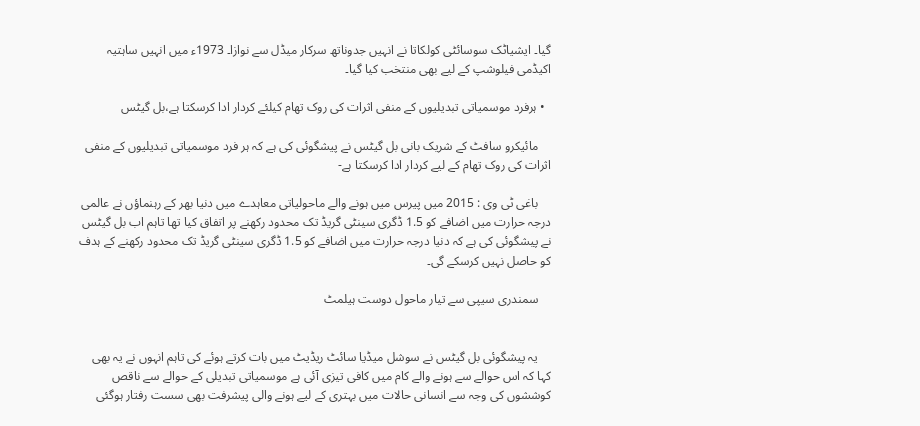گیا۔ ایشیاٹک سوسائٹی کولکاتا نے انہیں جدوناتھ سرکار میڈل سے نوازا۔ 1973ء میں انہیں ساہتیہ اکیڈمی فیلوشپ کے لیے بھی منتخب کیا گیا۔

  • ہرفرد موسمیاتی تبدیلیوں کے منفی اثرات کی روک تھام کیلئے کردار ادا کرسکتا ہے،بل گیٹس

    مائیکرو سافٹ کے شریک بانی بل گیٹس نے پیشگوئی کی ہے کہ ہر فرد موسمیاتی تبدیلیوں کے منفی اثرات کی روک تھام کے لیے کردار ادا کرسکتا ہے-

    باغی ٹی وی : 2015 میں پیرس میں ہونے والے ماحولیاتی معاہدے میں دنیا بھر کے رہنماؤں نے عالمی درجہ حرارت میں اضافے کو 1.5 ڈگری سینٹی گریڈ تک محدود رکھنے پر اتفاق کیا تھا تاہم اب بل گیٹس نے پیشگوئی کی ہے کہ دنیا درجہ حرارت میں اضافے کو 1.5 ڈگری سینٹی گریڈ تک محدود رکھنے کے ہدف کو حاصل نہیں کرسکے گی۔

    سمندری سیپی سے تیار ماحول دوست ہیلمٹ


    یہ پیشگوئی بل گیٹس نے سوشل میڈیا سائٹ ریڈیٹ میں بات کرتے ہوئے کی تاہم انہوں نے یہ بھی کہا کہ اس حوالے سے ہونے والے کام میں کافی تیزی آئی ہے موسمیاتی تبدیلی کے حوالے سے ناقص کوششوں کی وجہ سے انسانی حالات میں بہتری کے لیے ہونے والی پیشرفت بھی سست رفتار ہوگئی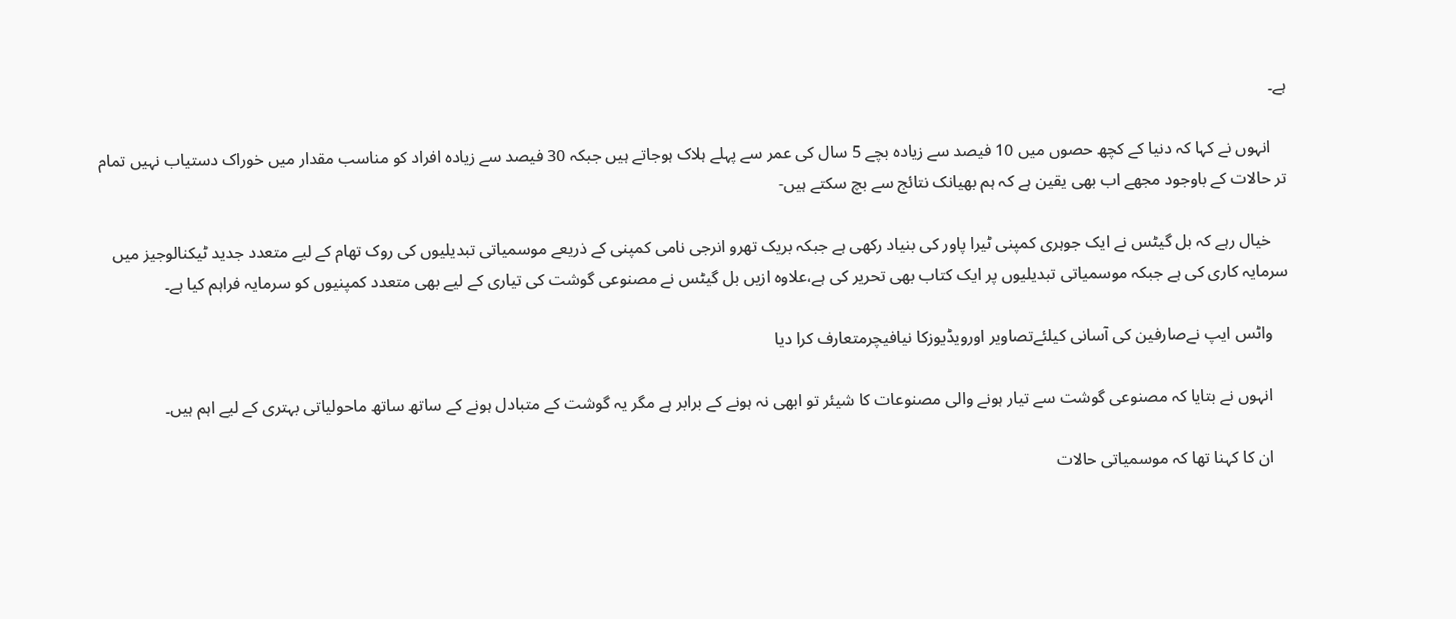ہے۔

    انہوں نے کہا کہ دنیا کے کچھ حصوں میں 10 فیصد سے زیادہ بچے 5 سال کی عمر سے پہلے ہلاک ہوجاتے ہیں جبکہ 30 فیصد سے زیادہ افراد کو مناسب مقدار میں خوراک دستیاب نہیں تمام تر حالات کے باوجود مجھے اب بھی یقین ہے کہ ہم بھیانک نتائج سے بچ سکتے ہیں-

    خیال رہے کہ بل گیٹس نے ایک جوہری کمپنی ٹیرا پاور کی بنیاد رکھی ہے جبکہ بریک تھرو انرجی نامی کمپنی کے ذریعے موسمیاتی تبدیلیوں کی روک تھام کے لیے متعدد جدید ٹیکنالوجیز میں سرمایہ کاری کی ہے جبکہ موسمیاتی تبدیلیوں پر ایک کتاب بھی تحریر کی ہے،علاوہ ازیں بل گیٹس نے مصنوعی گوشت کی تیاری کے لیے بھی متعدد کمپنیوں کو سرمایہ فراہم کیا ہے۔

    واٹس ایپ نےصارفین کی آسانی کیلئےتصاویر اورویڈیوزکا نیافیچرمتعارف کرا دیا

    انہوں نے بتایا کہ مصنوعی گوشت سے تیار ہونے والی مصنوعات کا شیئر تو ابھی نہ ہونے کے برابر ہے مگر یہ گوشت کے متبادل ہونے کے ساتھ ساتھ ماحولیاتی بہتری کے لیے اہم ہیں۔

    ان کا کہنا تھا کہ موسمیاتی حالات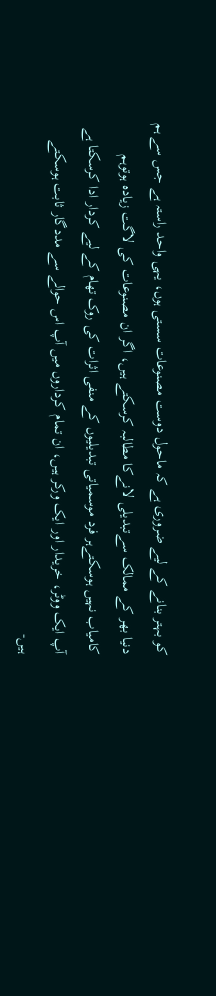کو بہتر بنانے کے لیے ضروری ہے کہ ماحول دوست مصنوعات سستی ہوں، یہی واحد راستہ ہے جس سے ہم دنیا بھر کے ممالک سےتبدیلی لانےکا مطالبہ کرسکتے ہیں، اگر ان مصنوعات کی لاگت زیادہ ہوتوہم کامیاب نہیں ہوسکتےہر فرد موسمیاتی تبدیلیوں کے منفی اثرات کی روک تھام کے لیے کردار ادا کرسکتا ہے آپ ایک ووٹر، خریدار اور ایک ورکر ہیں، ان تمام کرداروں میں آپ اس حوالے سے مددگار ثابت ہوسکتے ہیں-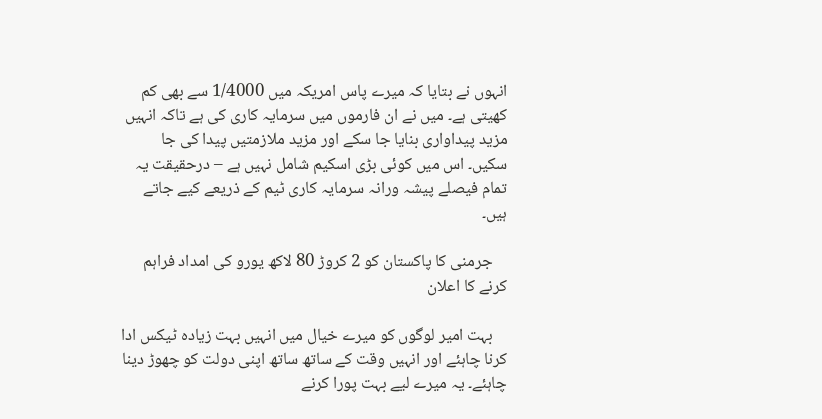انہوں نے بتایا کہ میرے پاس امریکہ میں 1/4000 سے بھی کم کھیتی ہے۔ میں نے ان فارموں میں سرمایہ کاری کی ہے تاکہ انہیں مزید پیداواری بنایا جا سکے اور مزید ملازمتیں پیدا کی جا سکیں۔ اس میں کوئی بڑی اسکیم شامل نہیں ہے – درحقیقت یہ تمام فیصلے پیشہ ورانہ سرمایہ کاری ٹیم کے ذریعے کیے جاتے ہیں۔

    جرمنی کا پاکستان کو 2 کروڑ 80 لاکھ یورو کی امداد فراہم کرنے کا اعلان

    بہت امیر لوگوں کو میرے خیال میں انہیں بہت زیادہ ٹیکس ادا کرنا چاہئے اور انہیں وقت کے ساتھ ساتھ اپنی دولت کو چھوڑ دینا چاہئے۔ یہ میرے لیے بہت پورا کرنے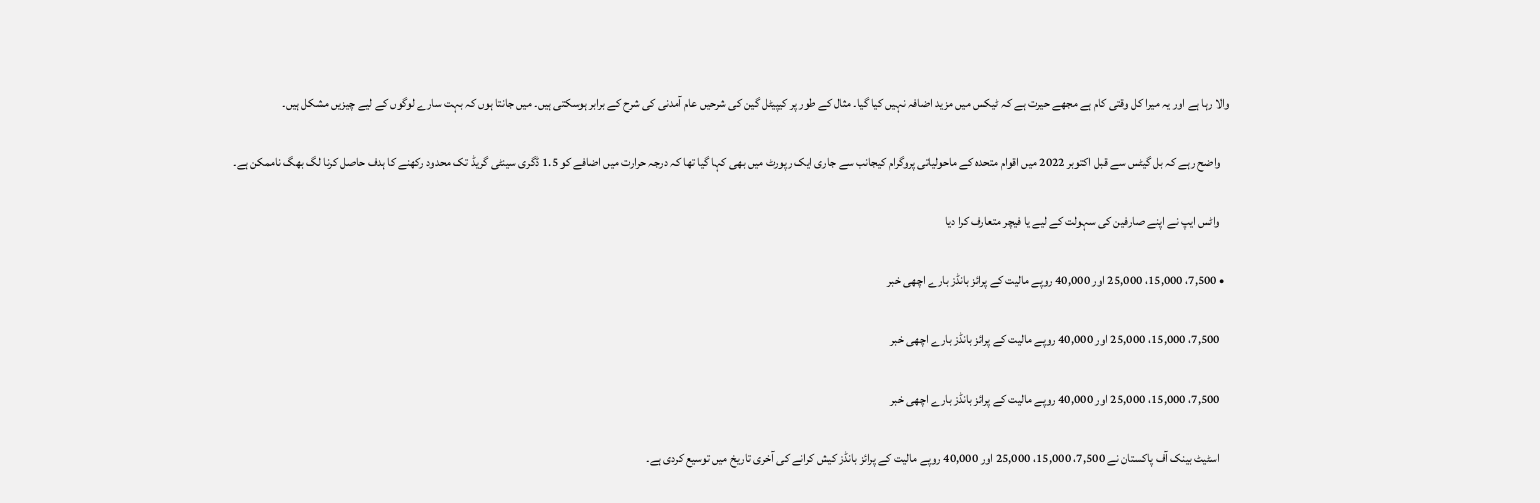والا رہا ہے اور یہ میرا کل وقتی کام ہے مجھے حیرت ہے کہ ٹیکس میں مزید اضافہ نہیں کیا گیا۔ مثال کے طور پر کیپیٹل گین کی شرحیں عام آمدنی کی شرح کے برابر ہوسکتی ہیں۔ میں جانتا ہوں کہ بہت سارے لوگوں کے لیے چیزیں مشکل ہیں۔

    واضح رہے کہ بل گیٹس سے قبل اکتوبر 2022 میں اقوام متحدہ کے ماحولیاتی پروگرام کیجانب سے جاری ایک رپورٹ میں بھی کہا گیا تھا کہ درجہ حرارت میں اضافے کو 1.5 ڈگری سینٹی گریڈ تک محدود رکھنے کا ہدف حاصل کرنا لگ بھگ ناممکن ہے۔

    واٹس ایپ نے اپنے صارفین کی سہولت کے لیے یا فیچر متعارف کرا دیا

  • 7,500، 15,000، 25,000 اور 40,000 روپے مالیت کے پرائز بانڈز بارے اچھی خبر

    7,500، 15,000، 25,000 اور 40,000 روپے مالیت کے پرائز بانڈز بارے اچھی خبر

    7,500، 15,000، 25,000 اور 40,000 روپے مالیت کے پرائز بانڈز بارے اچھی خبر

    اسٹیٹ بینک آف پاکستان نے 7,500، 15,000، 25,000 اور 40,000 روپے مالیت کے پرائز بانڈز کیش کرانے کی آخری تاریخ میں توسیع کردی ہے۔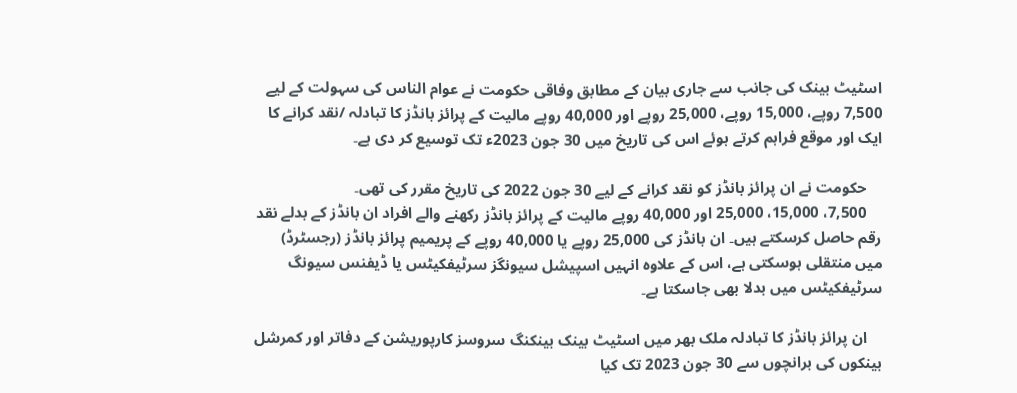اسٹیٹ بینک کی جانب سے جاری بیان کے مطابق وفاقی حکومت نے عوام الناس کی سہولت کے لیے 7,500 روپے، 15,000 روپے، 25,000 روپے اور 40,000 روپے مالیت کے پرائز بانڈز کا تبادلہ /نقد کرانے کا ایک اور موقع فراہم کرتے ہوئے اس کی تاریخ میں 30 جون 2023ء تک توسیع کر دی ہے۔

    حکومت نے ان پرائز بانڈز کو نقد کرانے کے لیے 30 جون 2022 کی تاریخ مقرر کی تھی۔
    7,500، 15,000، 25,000 اور 40,000 روپے مالیت کے پرائز بانڈز رکھنے والے افراد ان بانڈز کے بدلے نقد رقم حاصل کرسکتے ہیں۔ ان بانڈز کی 25,000 روپے یا 40,000 روپے کے پریمیم پرائز بانڈز (رجسٹرڈ) میں منتقلی ہوسکتی ہے، اس کے علاوہ انہیں اسپیشل سیونگز سرٹیفکیٹس یا ڈیفنس سیونگ سرٹیفکیٹس میں بدلا بھی جاسکتا ہے۔

    ان پرائز بانڈز کا تبادلہ ملک بھر میں اسٹیٹ بینک بینکنگ سروسز کارپوریشن کے دفاتر اور کمرشل بینکوں کی برانچوں سے 30 جون 2023 تک کیا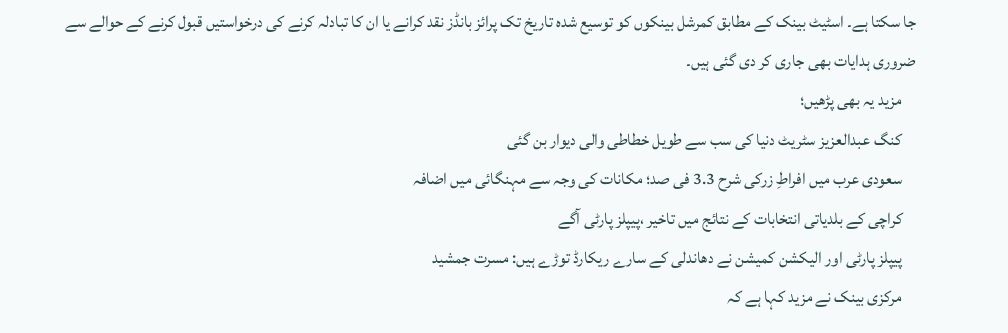جا سکتا ہے۔ اسٹیٹ بینک کے مطابق کمرشل بینکوں کو توسیع شدہ تاریخ تک پرائز بانڈز نقد کرانے یا ان کا تبادلہ کرنے کی درخواستیں قبول کرنے کے حوالے سے ضروری ہدایات بھی جاری کر دی گئی ہیں۔
    مزید یہ بھی پڑھیں؛
    کنگ عبدالعزیز سٹریٹ دنیا کی سب سے طویل خطاطی والی دیوار بن گئی
    سعودی عرب میں افراطِ زرکی شرح 3.3 فی صد؛ مکانات کی وجہ سے مہنگائی میں اضافہ
    کراچی کے بلدیاتی انتخابات کے نتائج میں تاخیر ،پیپلز پارٹی آگے
    پیپلز پارٹی اور الیکشن کمیشن نے دھاندلی کے سارے ریکارڈ توڑے ہیں: مسرت جمشید
    مرکزی بینک نے مزید کہا ہے کہ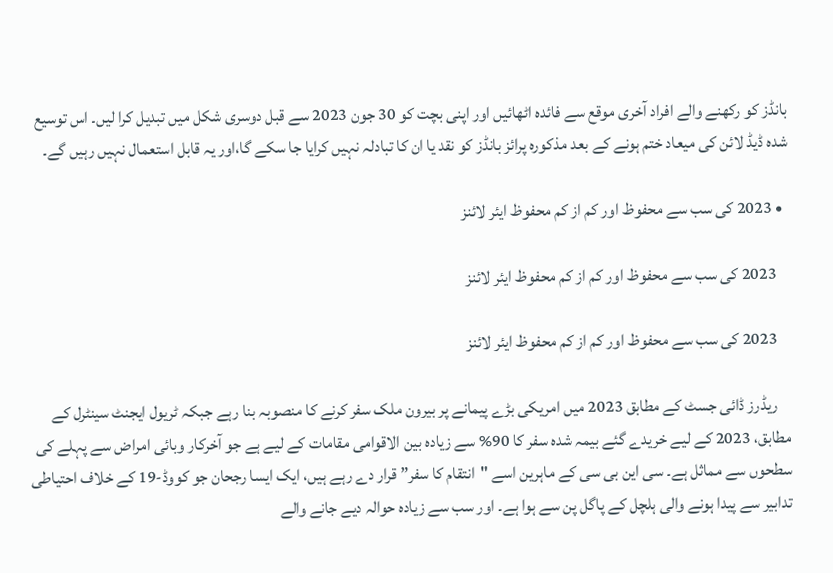بانڈز کو رکھنے والے افراد آخری موقع سے فائدہ اٹھائیں اور اپنی بچت کو 30 جون 2023 سے قبل دوسری شکل میں تبدیل کرا لیں۔ اس توسیع شدہ ڈیڈ لائن کی میعاد ختم ہونے کے بعد مذکورہ پرائز بانڈز کو نقد یا ان کا تبادلہ نہیں کرایا جا سکے گا،اور یہ قابل استعمال نہیں رہیں گے۔

  • 2023 کی سب سے محفوظ اور کم از کم محفوظ ایئر لائنز

    2023 کی سب سے محفوظ اور کم از کم محفوظ ایئر لائنز

    2023 کی سب سے محفوظ اور کم از کم محفوظ ایئر لائنز

    ریڈرز ڈائی جسٹ کے مطابق 2023 میں امریکی بڑے پیمانے پر بیرون ملک سفر کرنے کا منصوبہ بنا رہے جبکہ ٹریول ایجنٹ سینٹرل کے مطابق، 2023 کے لیے خریدے گئے بیمہ شدہ سفر کا 90% سے زیادہ بین الاقوامی مقامات کے لیے ہے جو آخرکار وبائی امراض سے پہلے کی سطحوں سے مماثل ہے۔ سی این بی سی کے ماہرین اسے "انتقام کا سفر” قرار دے رہے ہیں، ایک ایسا رجحان جو کووڈ-19 کے خلاف احتیاطی تدابیر سے پیدا ہونے والی ہلچل کے پاگل پن سے ہوا ہے۔ اور سب سے زیادہ حوالہ دیے جانے والے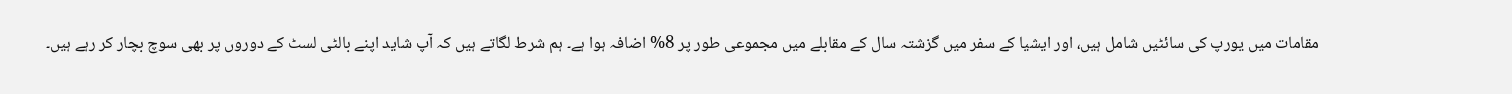مقامات میں یورپ کی سائٹیں شامل ہیں، اور ایشیا کے سفر میں گزشتہ سال کے مقابلے میں مجموعی طور پر 8% اضافہ ہوا ہے۔ ہم شرط لگاتے ہیں کہ آپ شاید اپنے بالٹی لسٹ کے دوروں پر بھی سوچ بچار کر رہے ہیں۔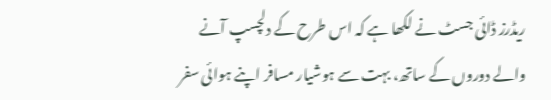ریڈرز ڈائی جسٹ نے لکھا ہے کہ اس طرح کے دلچسپ آنے والے دوروں کے ساتھ، بہت سے ہوشیار مسافر اپنے ہوائی سفر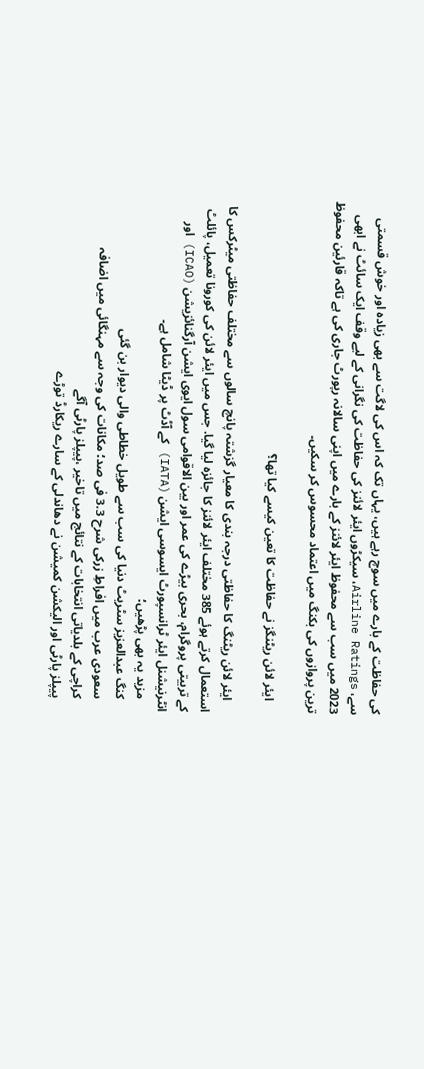کی حفاظت کے بارے میں سوچ رہے ہیں، یہاں تک کہ اس کی لاگت سے بھی زیادہ اور خوش قسمتی سے، Airline Ratings، سیکڑوں ایئر لائنز کی حفاظت کی نگرانی کے لیے وقف ایک سائٹ نے ابھی 2023 میں سب سے محفوظ ایئر لائنز کے بارے میں اپنی سالانہ رپورٹ جاری کی ہے تاکہ قارئین محفوظ ترین پروازوں کی بکنگ میں اعتماد محسوس کر سکیں۔

    ایئر لائن ریٹنگز نے حفاظت کا تعین کیسے کیا تھا؟

    ایئر لائن ریٹنگ کا حفاظتی درجہ بندی کا معیار گزشتہ پانچ سالوں سے مختلف حفاظتی میٹرکس کا استعمال کرتے ہوئے 385 مختلف ایئر لائنز کا جائزہ لیا گیا. جس میں ایئر لائن کی کورونا تعمیل، پائلٹ کے تربیتی پروگرام، بحری بیڑے کی عمر اور بین الاقوامی سول ایوی ایشن آرگنائزیشن (ICAO) اور انٹرنیشنل ایئر ٹرانسپورٹ ایسوسی ایشن (IATA) کے آڈٹ پر ڈیٹا شامل ہے۔
    مزید یہ بھی پڑھیں؛
    کنگ عبدالعزیز سٹریٹ دنیا کی سب سے طویل خطاطی والی دیوار بن گئی
    سعودی عرب میں افراطِ زرکی شرح 3.3 فی صد؛ مکانات کی وجہ سے مہنگائی میں اضافہ
    کراچی کے بلدیاتی انتخابات کے نتائج میں تاخیر ،پیپلز پارٹی آگے
    پیپلز پارٹی اور الیکشن کمیشن نے دھاندلی کے سارے ریکارڈ توڑے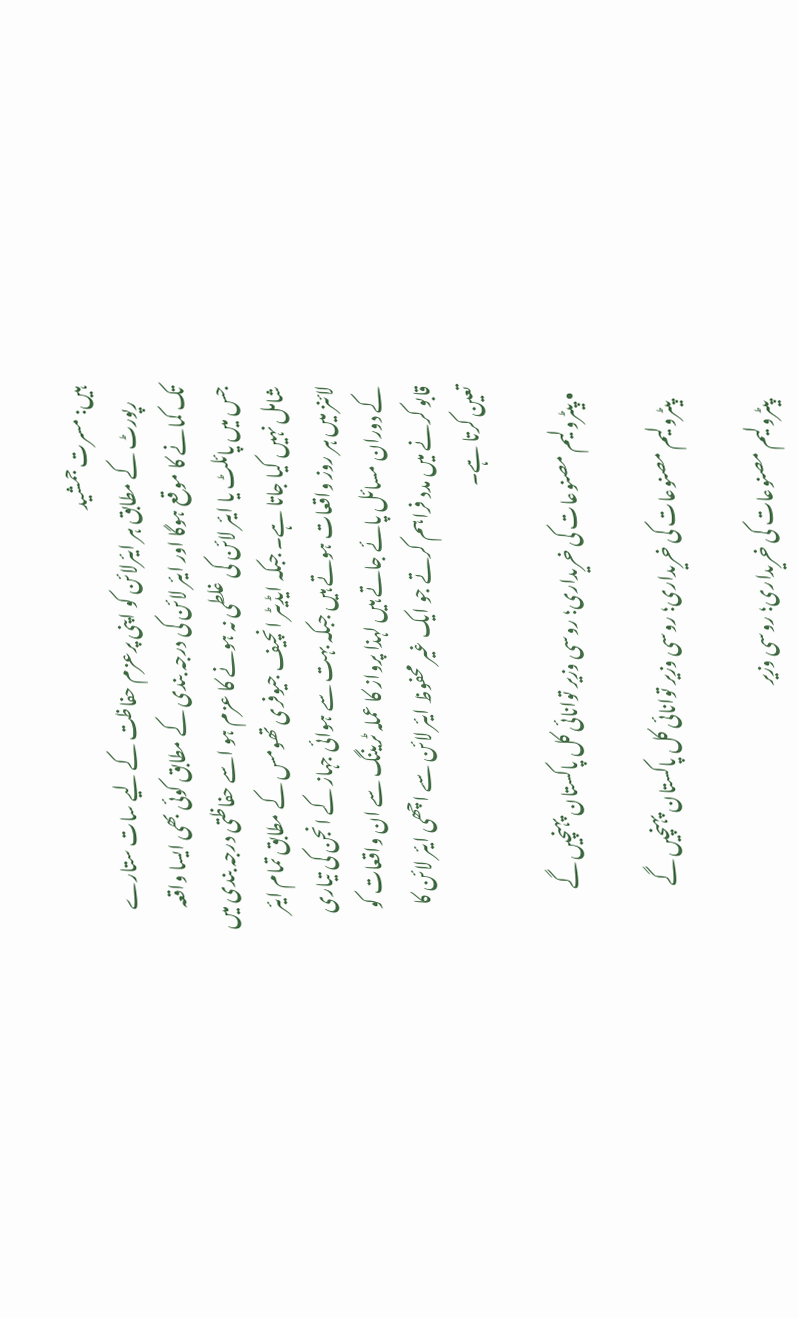ہیں: مسرت جمشید
    رپورٹ کے مطابق ہر ایئرلائن کو اپنی پرعزم حفاظت کے لیے سات ستارے تک کمانے کا موقع ہوگا اور ایئر لائن کی درجہ بندی کے مطابق کوئی بھی ایسا واقعہ جس میں پائلٹ یا ایئر لائن کی غلطی نہ ہونے کا عزم ہو اسے حفاظتی درجہ بندی میں شامل نہیں کیا جاتا ہے۔ جبکہ ایڈیٹر انچیف جیوفری تھومس کے مطابق تمام ایئر لائنز میں ہر روز واقعات ہوتے ہیں جبکہ بہت سے ہوائی جہاز کے انجن کی تیاری کے دوران مسائل پائے جاتے ہیں لہذا پرواز کا عملہ ٹریننگ سے ان واقعات کو قابو کرنے میں مدد فراہم کرتے جو ایک غیر محفوظ ایئر لائن سے اچھی ایئر لائن کا تعین کرتا ہے۔

  • پیٹرولیم مصنوعات کی خریداری؛ روسی وزیر توانائی کل پاکستان پہنچیں گے

    پیٹرولیم مصنوعات کی خریداری؛ روسی وزیر توانائی کل پاکستان پہنچیں گے

    پیٹرولیم مصنوعات کی خریداری؛ روسی وزیر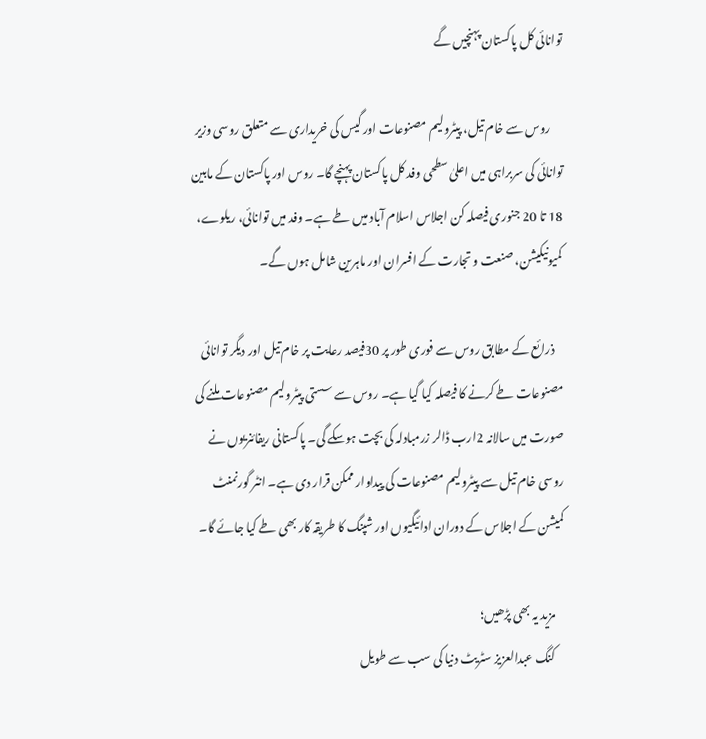توانائی کل پاکستان پہنچیں گے

     روس سے خام تیل، پیٹرولیم مصنوعات اور گیس کی خریداری سے متعلق روسی وزیر توانائی کی سربراہی میں اعلیٰ سطحی وفد کل پاکستان پہنچے گا۔ روس اور پاکستان کے مابین 18 تا 20 جنوری فیصلہ کن اجلاس اسلام آباد میں طے ہے۔ وفد میں توانائی، ریلوے، کمیونیکیشن، صنعت و تجارت کے افسران اور ماہرین شامل ہوں گے۔

    ذرائع کے مطابق روس سے فوری طور پر 30فیصد رعایت پر خام تیل اور دیگر توانائی مصنوعات طے کرنے کا فیصلہ کیا گیا ہے۔ روس سے سستی پیٹرولیم مصنوعات ملنے کی صورت میں سالانہ 2ارب ڈالر زرمبادلہ کی بچت ہوسکے گی۔ پاکستانی ریفائنریوں نے روسی خام تیل سے پیٹرولیم مصنوعات کی پیداوار ممکن قرار دی ہے۔ انٹر گورنمنٹ کمیشن کے اجلاس کے دوران ادائیگیوں اور شپنگ کا طریقہ کار بھی طے کیا جائے گا۔

    مزید یہ بھی پڑھیں؛
    کنگ عبدالعزیز سٹریٹ دنیا کی سب سے طویل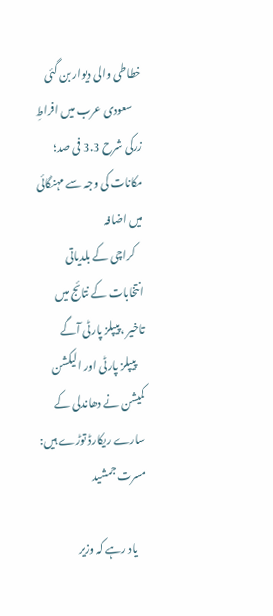خطاطی والی دیوار بن گئی
    سعودی عرب میں افراطِ زرکی شرح 3.3 فی صد؛ مکانات کی وجہ سے مہنگائی میں اضافہ
    کراچی کے بلدیاتی انتخابات کے نتائج میں تاخیر ،پیپلز پارٹی آگے
    پیپلز پارٹی اور الیکشن کمیشن نے دھاندلی کے سارے ریکارڈ توڑے ہیں: مسرت جمشید

    یاد رہے کہ وزیر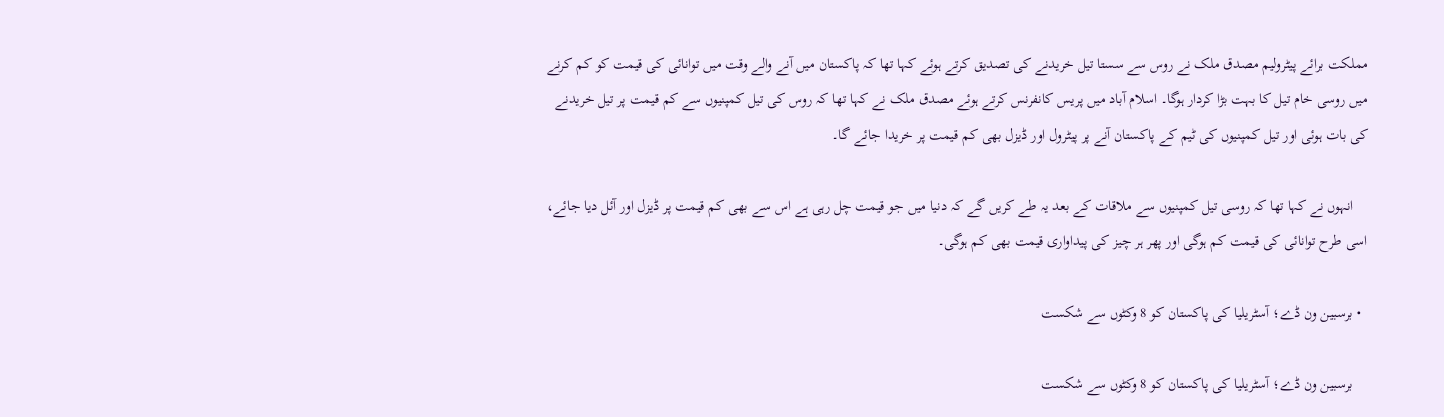مملکت برائے پیٹرولیم مصدق ملک نے روس سے سستا تیل خریدنے کی تصدیق کرتے ہوئے کہا تھا کہ پاکستان میں آنے والے وقت میں توانائی کی قیمت کو کم کرنے میں روسی خام تیل کا بہت بڑا کردار ہوگا۔ اسلام آباد میں پریس کانفرنس کرتے ہوئے مصدق ملک نے کہا تھا کہ روس کی تیل کمپنیوں سے کم قیمت پر تیل خریدنے کی بات ہوئی اور تیل کمپنیوں کی ٹیم کے پاکستان آنے پر پیٹرول اور ڈیزل بھی کم قیمت پر خریدا جائے گا۔

    انہوں نے کہا تھا کہ روسی تیل کمپنیوں سے ملاقات کے بعد یہ طے کریں گے کہ دنیا میں جو قیمت چل رہی ہے اس سے بھی کم قیمت پر ڈیزل اور آئل دیا جائے، اسی طرح توانائی کی قیمت کم ہوگی اور پھر ہر چیز کی پیداواری قیمت بھی کم ہوگی۔

  • برسبین ون ڈے؛ آسٹریلیا کی پاکستان کو 8 وکٹوں سے شکست

    برسبین ون ڈے؛ آسٹریلیا کی پاکستان کو 8 وکٹوں سے شکست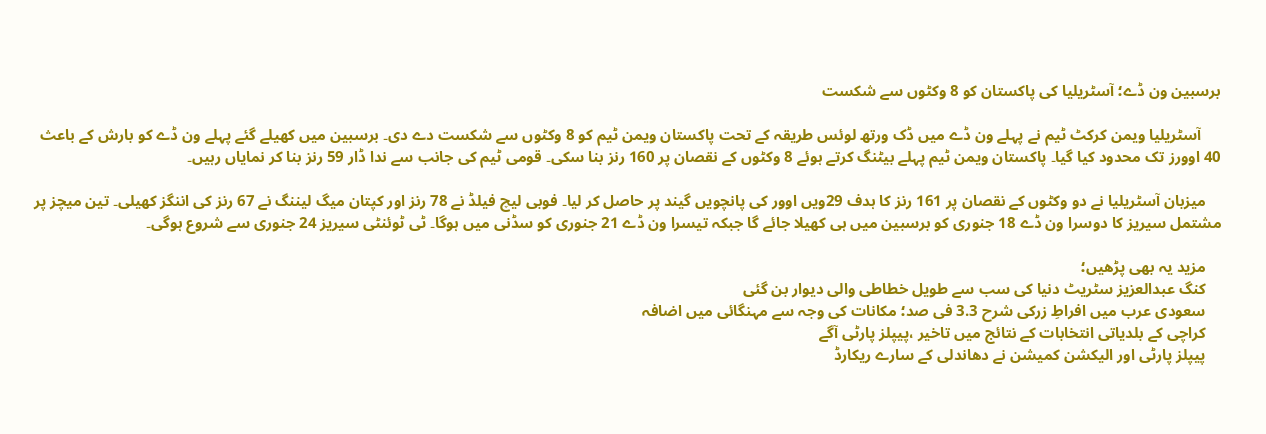برسبین ون ڈے؛ آسٹریلیا کی پاکستان کو 8 وکٹوں سے شکست

     آسٹریلیا ویمن کرکٹ ٹیم نے پہلے ون ڈے میں ڈک ورتھ لوئس طریقہ کے تحت پاکستان ویمن ٹیم کو 8 وکٹوں سے شکست دے دی۔ برسبین میں کھیلے گئے پہلے ون ڈے کو بارش کے باعث 40 اوورز تک محدود کیا گیا۔ پاکستان ویمن ٹیم پہلے بیٹنگ کرتے ہوئے 8 وکٹوں کے نقصان پر 160 رنز بنا سکی۔ قومی ٹیم کی جانب سے ندا ڈار 59 رنز بنا کر نمایاں رہیں۔

    میزبان آسٹریلیا نے دو وکٹوں کے نقصان پر 161 رنز کا ہدف 29ویں اوور کی پانچویں گیند پر حاصل کر لیا۔ فوبی لیچ فیلڈ نے 78 رنز اور کپتان میگ لیننگ نے 67 رنز کی اننگز کھیلی۔ تین میچز پر مشتمل سیریز کا دوسرا ون ڈے 18 جنوری کو برسبین میں ہی کھیلا جائے گا جبکہ تیسرا ون ڈے 21 جنوری کو سڈنی میں ہوگا۔ ٹی ٹوئنٹی سیریز 24 جنوری سے شروع ہوگی۔

    مزید یہ بھی پڑھیں؛
    کنگ عبدالعزیز سٹریٹ دنیا کی سب سے طویل خطاطی والی دیوار بن گئی
    سعودی عرب میں افراطِ زرکی شرح 3.3 فی صد؛ مکانات کی وجہ سے مہنگائی میں اضافہ
    کراچی کے بلدیاتی انتخابات کے نتائج میں تاخیر ،پیپلز پارٹی آگے
    پیپلز پارٹی اور الیکشن کمیشن نے دھاندلی کے سارے ریکارڈ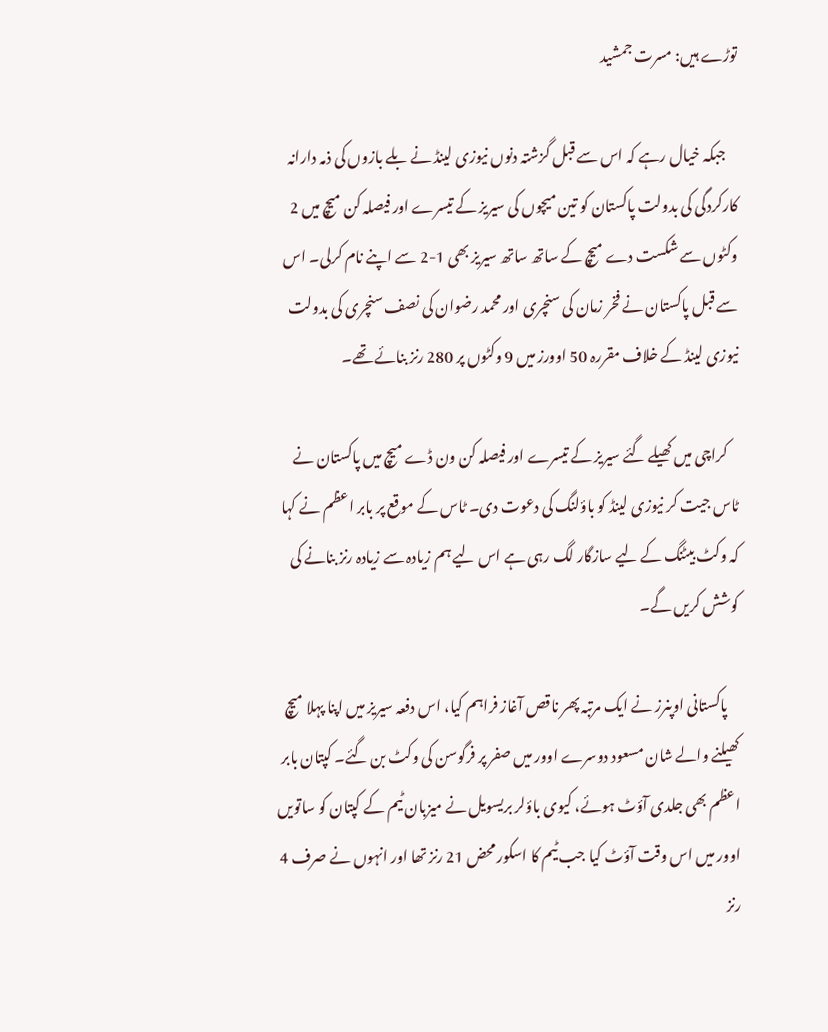توڑے ہیں: مسرت جمشید

    جبکہ خیال رہے کہ اس سے قبل گزشتہ دنوں نیوزی لینڈ نے بلے بازوں کی ذمہ دارانہ کارکردگی کی بدولت پاکستان کو تین میچوں کی سیریز کے تیسرے اور فیصلہ کن میچ میں 2 وکٹوں سے شکست دے میچ کے ساتھ ساتھ سیریز بھی 1-2 سے اپنے نام کرلی۔ اس سے قبل پاکستان نے فخر زمان کی سنچری اور محمد رضوان کی نصف سنچری کی بدولت نیوزی لینڈ کے خلاف مقررہ 50 اوورز میں 9 وکٹوں پر 280 رنز بنائے تھے۔

    کراچی میں کھیلے گئے سیریز کے تیسرے اور فیصلہ کن ون ڈے میچ میں پاکستان نے ٹاس جیت کر نیوزی لینڈ کو باؤلنگ کی دعوت دی۔ ٹاس کے موقع پر بابر اعظم نے کہا کہ وکٹ بیٹنگ کے لیے سازگار لگ رہی ہے اس لیے ہم زیادہ سے زیادہ رنز بنانے کی کوشش کریں گے۔

    پاکستانی اوپنرز نے ایک مرتبہ پھر ناقص آغاز فراہم کیا، اس دفعہ سیریز میں اپنا پہلا میچ کھیلنے والے شان مسعود دوسرے اوور میں صفر پر فرگوسن کی وکٹ بن گئے۔ کپتان بابر اعظم بھی جلدی آؤٹ ہوئے، کیوی باؤلر بریسویل نے میزبان ٹیم کے کپتان کو ساتویں اوور میں اس وقت آؤٹ کیا جب ٹیم کا اسکور محض 21 رنز تھا اور انہوں نے صرف 4 رنز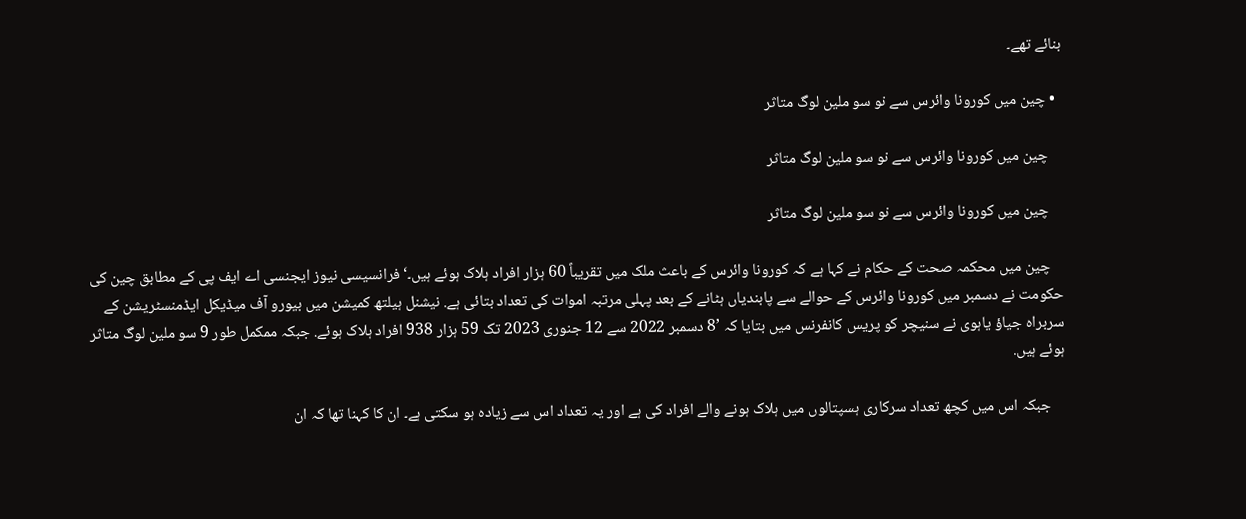بنائے تھے۔

  • چین میں کورونا وائرس سے نو سو ملین لوگ متاثر

    چین میں کورونا وائرس سے نو سو ملین لوگ متاثر

    چین میں کورونا وائرس سے نو سو ملین لوگ متاثر

    چین میں محکمہ صحت کے حکام نے کہا ہے کہ کورونا وائرس کے باعث ملک میں تقریباً 60 ہزار افراد ہلاک ہوئے ہیں۔‘ فرانسیسی نیوز ایجنسی اے ایف پی کے مطابق چین کی حکومت نے دسمبر میں کورونا وائرس کے حوالے سے پابندیاں ہٹانے کے بعد پہلی مرتبہ اموات کی تعداد بتائی ہے. نیشنل ہیلتھ کمیشن میں بیورو آف میڈیکل ایڈمنسٹریشن کے سربراہ جیاؤ یاہوی نے سنیچر کو پریس کانفرنس میں بتایا کہ ’8 دسمبر 2022 سے 12 جنوری 2023 تک 59 ہزار 938 افراد ہلاک ہوئے. جبکہ ممکمل طور 9 سو ملین لوگ متاثر ہوئے ہیں.

    جبکہ اس میں کچھ تعداد سرکاری ہسپتالوں میں ہلاک ہونے والے افراد کی ہے اور یہ تعداد اس سے زیادہ ہو سکتی ہے۔ ان کا کہنا تھا کہ ان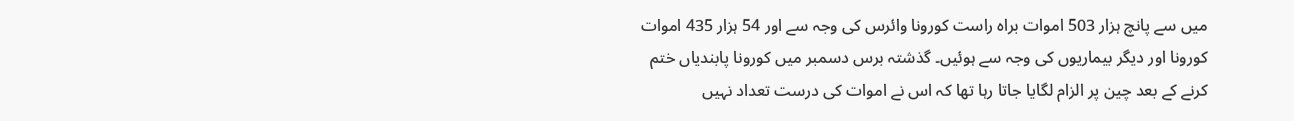میں سے پانچ ہزار 503 اموات براہ راست کورونا وائرس کی وجہ سے اور 54 ہزار 435 اموات کورونا اور دیگر بیماریوں کی وجہ سے ہوئیں۔ گذشتہ برس دسمبر میں کورونا پابندیاں ختم کرنے کے بعد چین پر الزام لگایا جاتا رہا تھا کہ اس نے اموات کی درست تعداد نہیں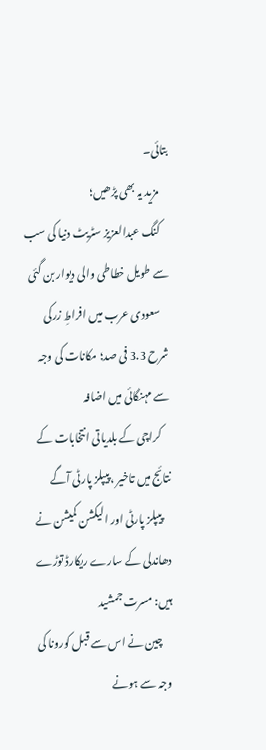بتائی۔
    مزید یہ بھی پڑھیں؛
    کنگ عبدالعزیز سٹریٹ دنیا کی سب سے طویل خطاطی والی دیوار بن گئی
    سعودی عرب میں افراطِ زرکی شرح 3.3 فی صد؛ مکانات کی وجہ سے مہنگائی میں اضافہ
    کراچی کے بلدیاتی انتخابات کے نتائج میں تاخیر ،پیپلز پارٹی آگے
    پیپلز پارٹی اور الیکشن کمیشن نے دھاندلی کے سارے ریکارڈ توڑے ہیں: مسرت جمشید
    چین نے اس سے قبل کورونا کی وجہ سے ہونے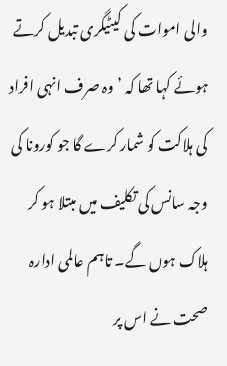والی اموات کی کیٹیگری تبدیل کرتے ہوئے کہا تھا کہ ’وہ صرف انہی افراد کی ہلاکت کو شمار کرے گا جو کورونا کی وجہ سانس کی تکلیف میں مبتلا ہو کر ہلاک ہوں گے۔ تاہم عالمی ادارہ صحت نے اس پر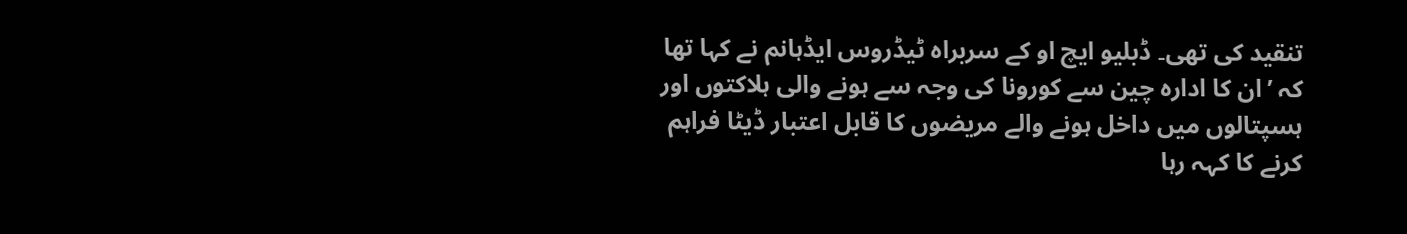تنقید کی تھی۔ ڈبلیو ایچ او کے سربراہ ٹیڈروس ایڈہانم نے کہا تھا کہ ’ان کا ادارہ چین سے کورونا کی وجہ سے ہونے والی ہلاکتوں اور ہسپتالوں میں داخل ہونے والے مریضوں کا قابل اعتبار ڈیٹا فراہم کرنے کا کہہ رہا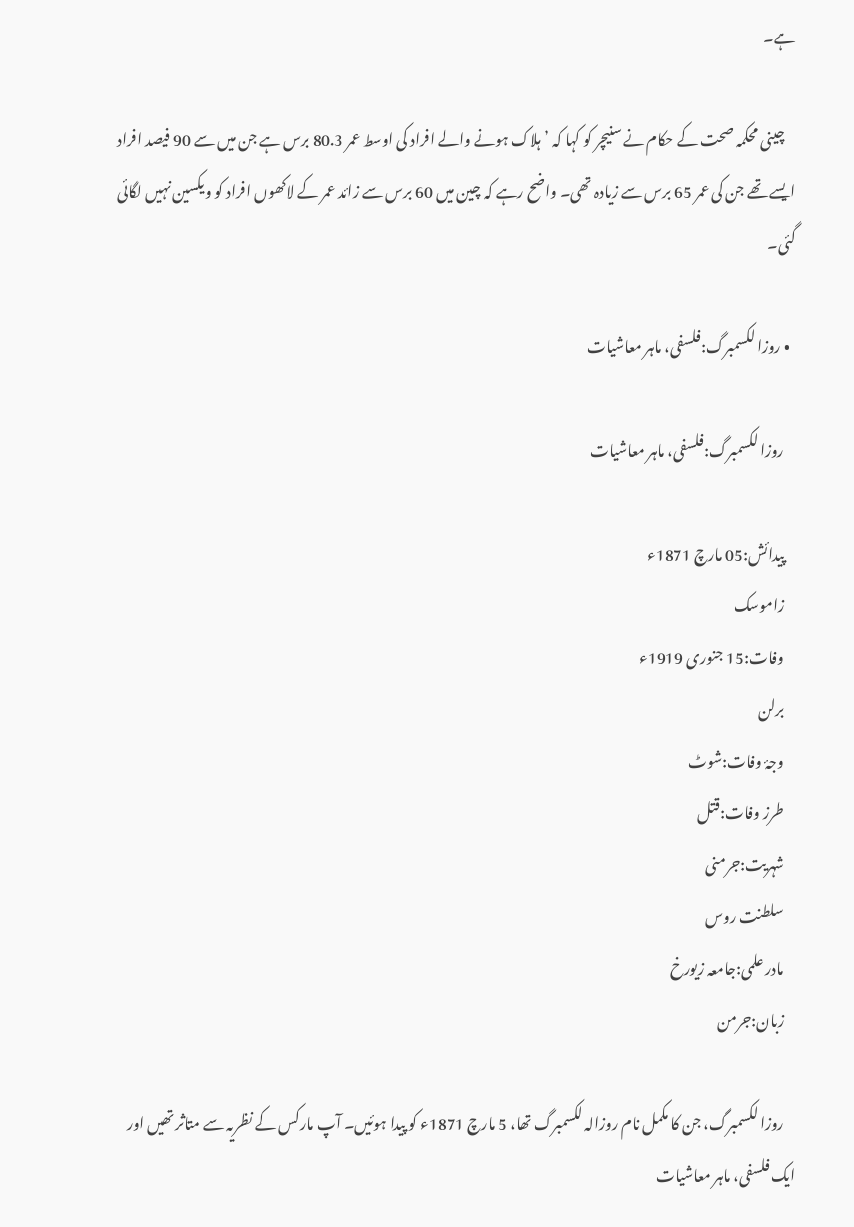ہے۔

    چینی محکمہ صحت کے حکام نے سنیچر کو کہا کہ ’ہلاک ہونے والے افراد کی اوسط عمر 80.3 برس ہے جن میں سے 90 فیصد افراد ایسے تھے جن کی عمر 65 برس سے زیادہ تھی۔ واضح رہے کہ چین میں 60 برس سے زائد عمر کے لاکھوں افراد کو ویکسین نہیں لگائی گئی۔

  • روزا لکسمبرگ:فلسفی، ماہر معاشیات

    روزا لکسمبرگ:فلسفی، ماہر معاشیات

    پیدائش:05 مارچ 1871ء
    زاموسک
    وفات:15 جنوری 1919ء
    برلن
    وجۂ وفات:شوٹ
    طرز وفات:قتل
    شہریت:جرمنی
    سلطنت روس
    مادر علمی:جامعہ زیورخ
    زبان:جرمن

    روزا لکسمبرگ، جن کا مکمل نام روزالہ لکسمبرگ تھا، 5 مارچ 1871ء کو پیدا ہوئیں۔ آپ مارکس کے نظریہ سے متاثر تھیں اور ایک فلسفی، ماہر معاشیات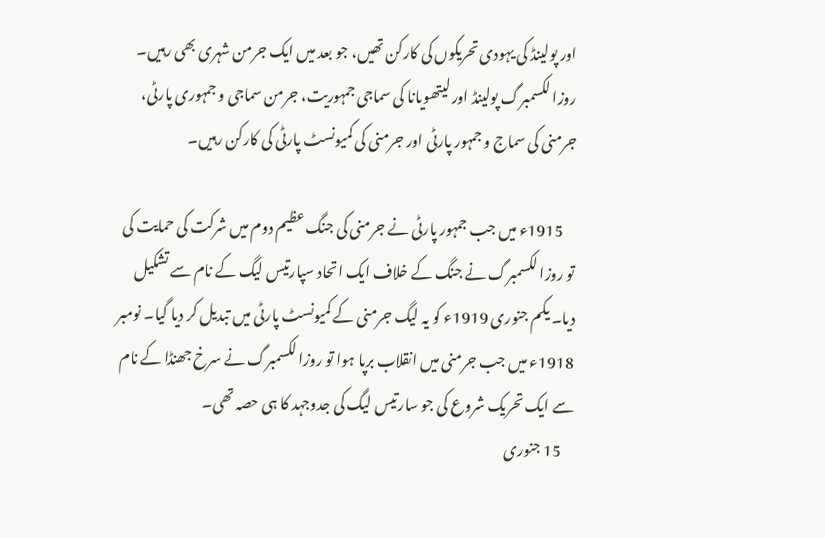اور پولینڈ کی یہودی تحریکوں کی کارکن تھیں، جو بعد میں ایک جرمن شہری بھی رہیں۔ روزا لکسمبرگ پولینڈ اور لیتھویانا کی سماجی جمہوریت، جرمن سماجی و جمہوری پارٹی، جرمنی کی سماج و جمہور پارٹی اور جرمنی کی کمیونسٹ پارٹی کی کارکن رہیں۔

    1915ء میں جب جمہور پارٹی نے جرمنی کی جنگ عظیم دوم میں شرکت کی حمایت کی تو روزا لکسمبرگ نے جنگ کے خلاف ایک اتحاد سپارتیس لیگ کے نام سے تشکیل دیا۔ یکم جنوری 1919ء کو یہ لیگ جرمنی کے کمیونسٹ پارٹی میں تبدیل کر دیا گیا۔ نومبر 1918ء میں جب جرمنی میں انقلاب برپا ہوا تو روزا لکسمبرگ نے سرخ جھنڈا کے نام سے ایک تحریک شروع کی جو سارتیس لیگ کی جدوجہد کا ہی حصہ تھی۔
    15 جنوری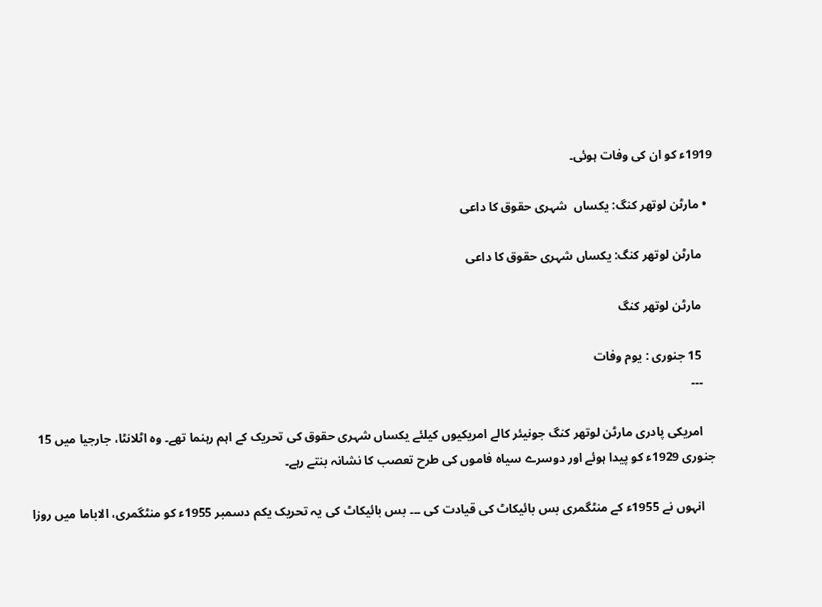1919ء کو ان کی وفات ہوئی۔

  • مارٹن لوتھر کنگ: یکساں  شہری حقوق کا داعی

    مارٹن لوتھر کنگ: یکساں شہری حقوق کا داعی

    مارٹن لوتھر کنگ

    15 جنوری : یوم وفات
    ۔۔۔

    امریکی پادری مارٹن لوتھر کنگ جونیئر کالے امریکیوں کیلئے یکساں شہری حقوق کی تحریک کے اہم رہنما تھے۔ وہ اٹلانٹا، جارجیا میں 15 جنوری 1929ء کو پیدا ہوئے اور دوسرے سیاہ فاموں کی طرح تعصب کا نشانہ بنتے رہے۔

    انہوں نے 1955ء کے منٹگمری بس بائیکاٹ کی قیادت کی ۔۔۔ بس بائیکاٹ کی یہ تحریک یکم دسمبر 1955ء کو منٹگمری، الاباما میں روزا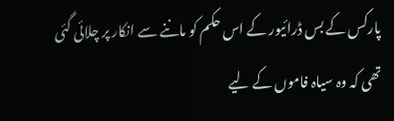پارکس کے بس ڈرائیور کے اس حکم کو ماننے سے انکار پر چلائی گئی تھی کہ وہ سیاہ فاموں کے لیے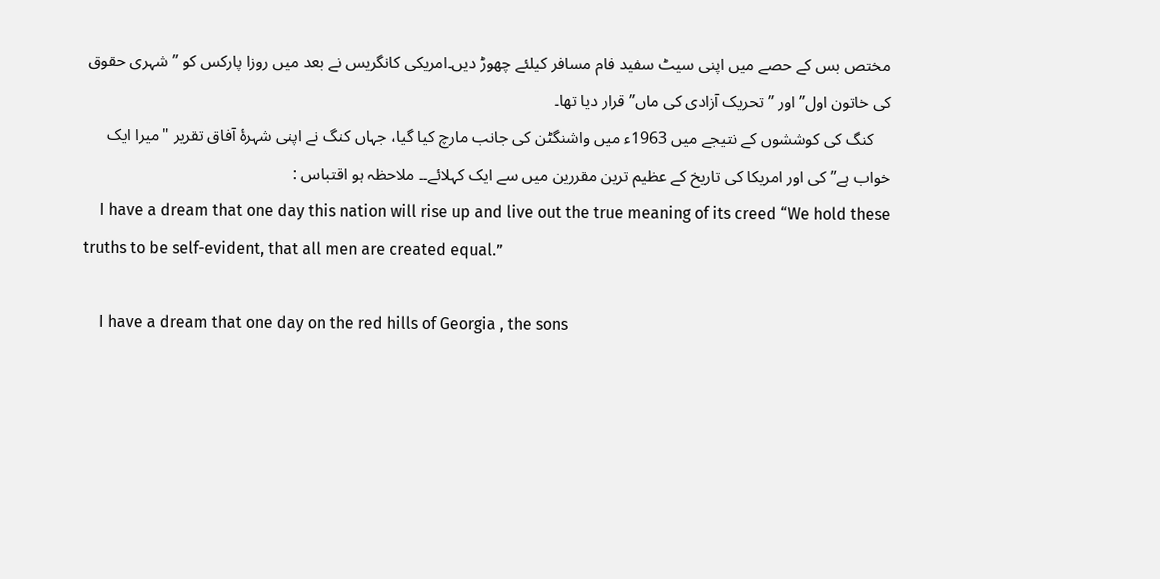مختص بس کے حصے میں اپنی سیٹ سفید فام مسافر کیلئے چھوڑ دیں۔امریکی کانگریس نے بعد میں روزا پارکس کو ” شہری حقوق کی خاتون اول” اور ” تحریک آزادی کی ماں” قرار دیا تھا۔
    کنگ کی کوششوں کے نتیجے میں 1963ء میں واشنگٹن کی جانب مارچ کیا گیا، جہاں کنگ نے اپنی شہرۂ آفاق تقریر "میرا ایک خواب ہے” کی اور امریکا کی تاریخ کے عظیم ترین مقررین میں سے ایک کہلائے۔۔ ملاحظہ ہو اقتباس :
    I have a dream that one day this nation will rise up and live out the true meaning of its creed “We hold these truths to be self-evident, that all men are created equal.”

    I have a dream that one day on the red hills of Georgia , the sons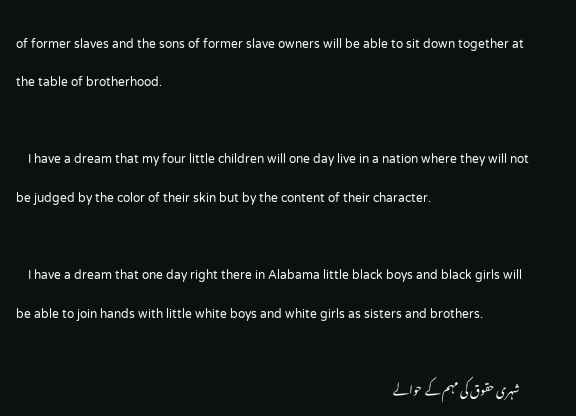of former slaves and the sons of former slave owners will be able to sit down together at the table of brotherhood.

    I have a dream that my four little children will one day live in a nation where they will not be judged by the color of their skin but by the content of their character.

    I have a dream that one day right there in Alabama little black boys and black girls will be able to join hands with little white boys and white girls as sisters and brothers.

    شہری حقوق کی مہم کے حوالے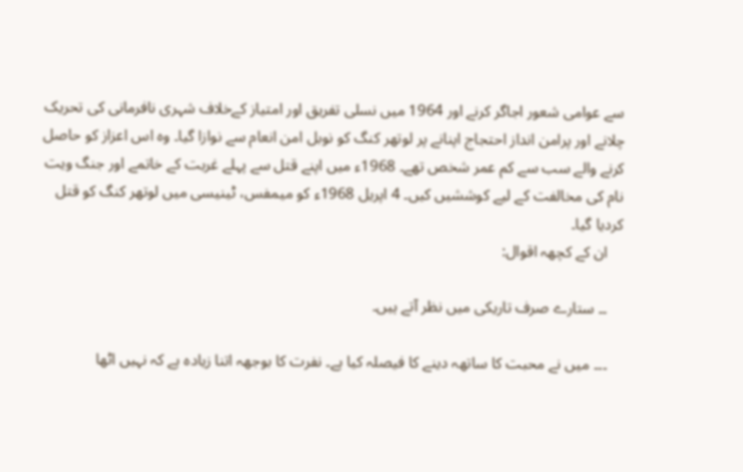سے عوامی شعور اجاگر کرنے اور 1964 میں نسلی تفریق اور امتیاز کےخلاف شہری نافرمانی کی تحریک چلانے اور پرامن انداز احتجاج اپنانے پر لوتھر کنگ کو نوبل امن انعام سے نوازا گیا۔ وہ اس اعزاز کو حاصل کرنے والے سب سے کم عمر شخص تھے۔ 1968ء میں اپنے قتل سے پہلے غربت کے خاتمے اور جنگ ویت نام کی مخالفت کے لیے کوششیں کیں۔ 4 اپریل 1968ء کو میمفس، ٹینیسی میں لوتھر کنگ کو قتل کردیا گیا۔
    ان کے کچھہ اقوال:

    ۔۔ ستارے صرف تاریکی میں نظر آتے ہیں۔

    ۔۔۔ میں نے محبت کا ساتھہ دینے کا فیصلہ کیا ہے۔ نفرت کا بوجھہ اتنا زیادہ ہے کہ نہیں اٹھا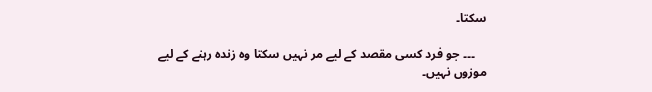سکتا۔

    ۔۔۔ جو فرد کسی مقصد کے لیے مر نہیں سکتا وہ زندہ رہنے کے لیے موزوں نہیں۔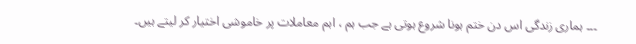۔۔۔ ہماری زندگی اس دن ختم ہونا شروع ہوتی ہے جب ہم ، اہم معاملات پر خاموشی اختیار کر لیتے ہیں۔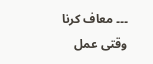۔۔۔ معاف کرنا وقتی عمل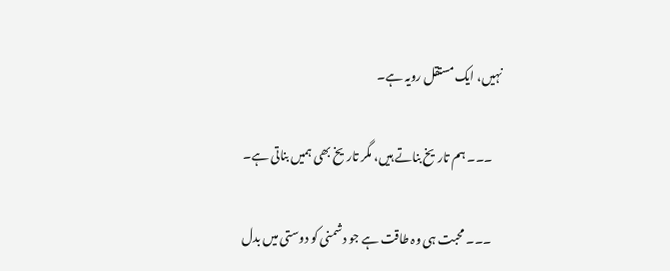نہیں، ایک مستقل رویہ ہے۔

    ۔۔۔ ہم تاریخ بناتے ہیں، مگر تاریخ بھی ہمیں بناتی ہے۔

    ۔۔۔ محبت ہی وہ طاقت ہے جو دشمنی کو دوستی میں بدل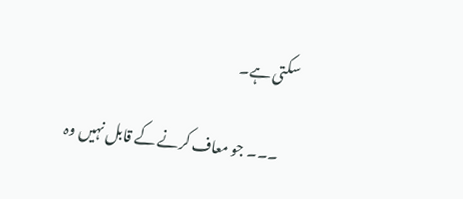سکتی ہے۔

    ۔۔۔ جو معاف کرنے کے قابل نہیں وہ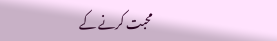محبت کرنے کے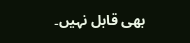بھی قابل نہیں۔